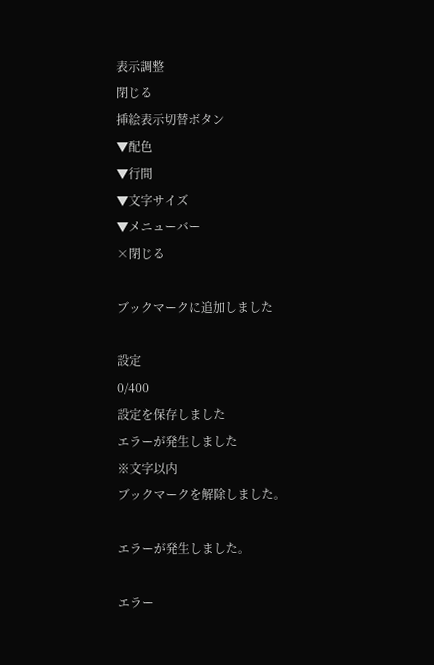表示調整
閉じる
挿絵表示切替ボタン
▼配色
▼行間
▼文字サイズ
▼メニューバー
×閉じる

ブックマークに追加しました

設定
0/400
設定を保存しました
エラーが発生しました
※文字以内
ブックマークを解除しました。

エラーが発生しました。

エラー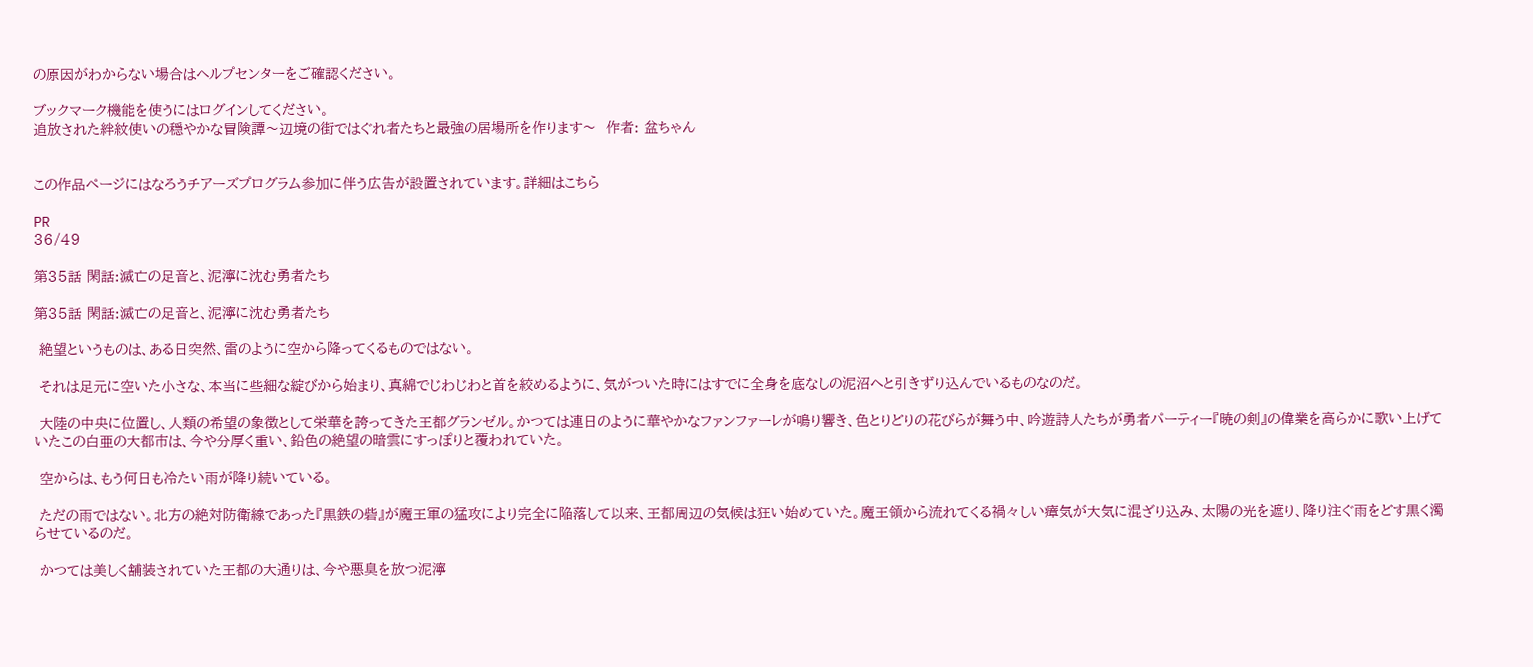の原因がわからない場合はヘルプセンターをご確認ください。

ブックマーク機能を使うにはログインしてください。
追放された絆紋使いの穏やかな冒険譚〜辺境の街ではぐれ者たちと最強の居場所を作ります〜  作者: 盆ちゃん


この作品ページにはなろうチアーズプログラム参加に伴う広告が設置されています。詳細はこちら

PR
36/49

第35話 閑話:滅亡の足音と、泥濘に沈む勇者たち

第35話 閑話:滅亡の足音と、泥濘に沈む勇者たち

 絶望というものは、ある日突然、雷のように空から降ってくるものではない。

 それは足元に空いた小さな、本当に些細な綻びから始まり、真綿でじわじわと首を絞めるように、気がついた時にはすでに全身を底なしの泥沼へと引きずり込んでいるものなのだ。

 大陸の中央に位置し、人類の希望の象徴として栄華を誇ってきた王都グランゼル。かつては連日のように華やかなファンファーレが鳴り響き、色とりどりの花びらが舞う中、吟遊詩人たちが勇者パーティー『暁の剣』の偉業を高らかに歌い上げていたこの白亜の大都市は、今や分厚く重い、鉛色の絶望の暗雲にすっぽりと覆われていた。

 空からは、もう何日も冷たい雨が降り続いている。

 ただの雨ではない。北方の絶対防衛線であった『黒鉄の砦』が魔王軍の猛攻により完全に陥落して以来、王都周辺の気候は狂い始めていた。魔王領から流れてくる禍々しい瘴気が大気に混ざり込み、太陽の光を遮り、降り注ぐ雨をどす黒く濁らせているのだ。

 かつては美しく舗装されていた王都の大通りは、今や悪臭を放つ泥濘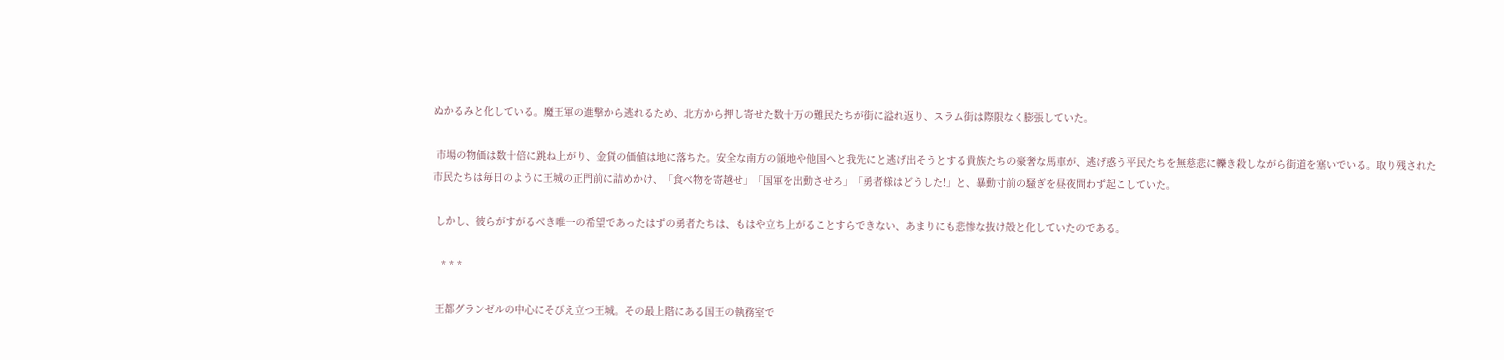ぬかるみと化している。魔王軍の進撃から逃れるため、北方から押し寄せた数十万の難民たちが街に溢れ返り、スラム街は際限なく膨張していた。

 市場の物価は数十倍に跳ね上がり、金貨の価値は地に落ちた。安全な南方の領地や他国へと我先にと逃げ出そうとする貴族たちの豪奢な馬車が、逃げ惑う平民たちを無慈悲に轢き殺しながら街道を塞いでいる。取り残された市民たちは毎日のように王城の正門前に詰めかけ、「食べ物を寄越せ」「国軍を出動させろ」「勇者様はどうした!」と、暴動寸前の騒ぎを昼夜問わず起こしていた。

 しかし、彼らがすがるべき唯一の希望であったはずの勇者たちは、もはや立ち上がることすらできない、あまりにも悲惨な抜け殻と化していたのである。

   * * *

 王都グランゼルの中心にそびえ立つ王城。その最上階にある国王の執務室で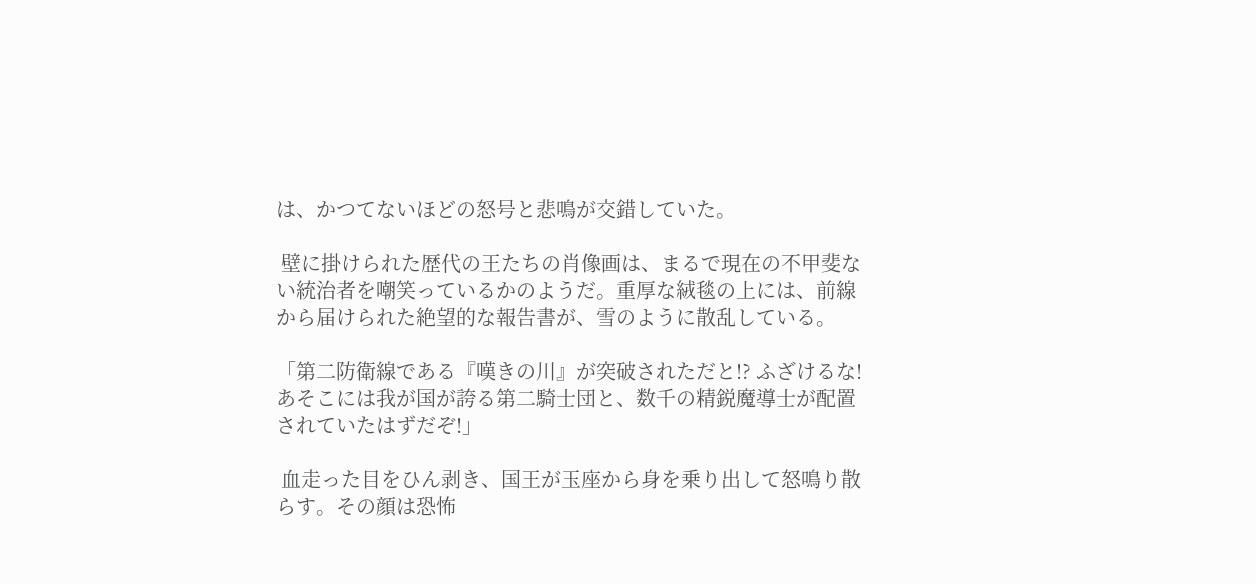は、かつてないほどの怒号と悲鳴が交錯していた。

 壁に掛けられた歴代の王たちの肖像画は、まるで現在の不甲斐ない統治者を嘲笑っているかのようだ。重厚な絨毯の上には、前線から届けられた絶望的な報告書が、雪のように散乱している。

「第二防衛線である『嘆きの川』が突破されただと!? ふざけるな! あそこには我が国が誇る第二騎士団と、数千の精鋭魔導士が配置されていたはずだぞ!」

 血走った目をひん剥き、国王が玉座から身を乗り出して怒鳴り散らす。その顔は恐怖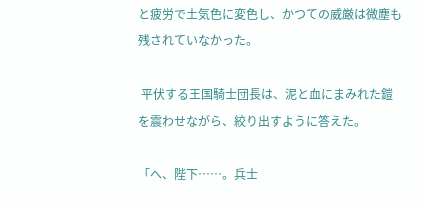と疲労で土気色に変色し、かつての威厳は微塵も残されていなかった。

 平伏する王国騎士団長は、泥と血にまみれた鎧を震わせながら、絞り出すように答えた。

「へ、陛下……。兵士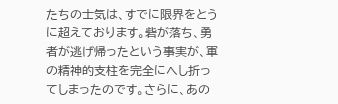たちの士気は、すでに限界をとうに超えております。砦が落ち、勇者が逃げ帰ったという事実が、軍の精神的支柱を完全にへし折ってしまったのです。さらに、あの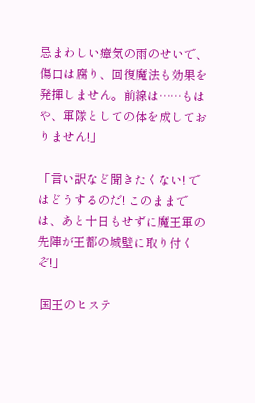忌まわしい瘴気の雨のせいで、傷口は腐り、回復魔法も効果を発揮しません。前線は……もはや、軍隊としての体を成しておりません!」

「言い訳など聞きたくない! ではどうするのだ! このままでは、あと十日もせずに魔王軍の先陣が王都の城壁に取り付くぞ!」

 国王のヒステ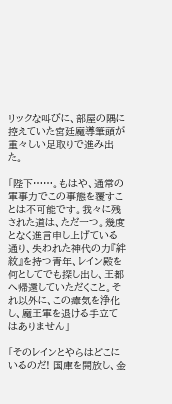リックな叫びに、部屋の隅に控えていた宮廷魔導筆頭が重々しい足取りで進み出た。

「陛下……。もはや、通常の軍事力でこの事態を覆すことは不可能です。我々に残された道は、ただ一つ。幾度となく進言申し上げている通り、失われた神代の力『絆紋』を持つ青年、レイン殿を何としてでも探し出し、王都へ帰還していただくこと。それ以外に、この瘴気を浄化し、魔王軍を退ける手立てはありません」

「そのレインとやらはどこにいるのだ! 国庫を開放し、金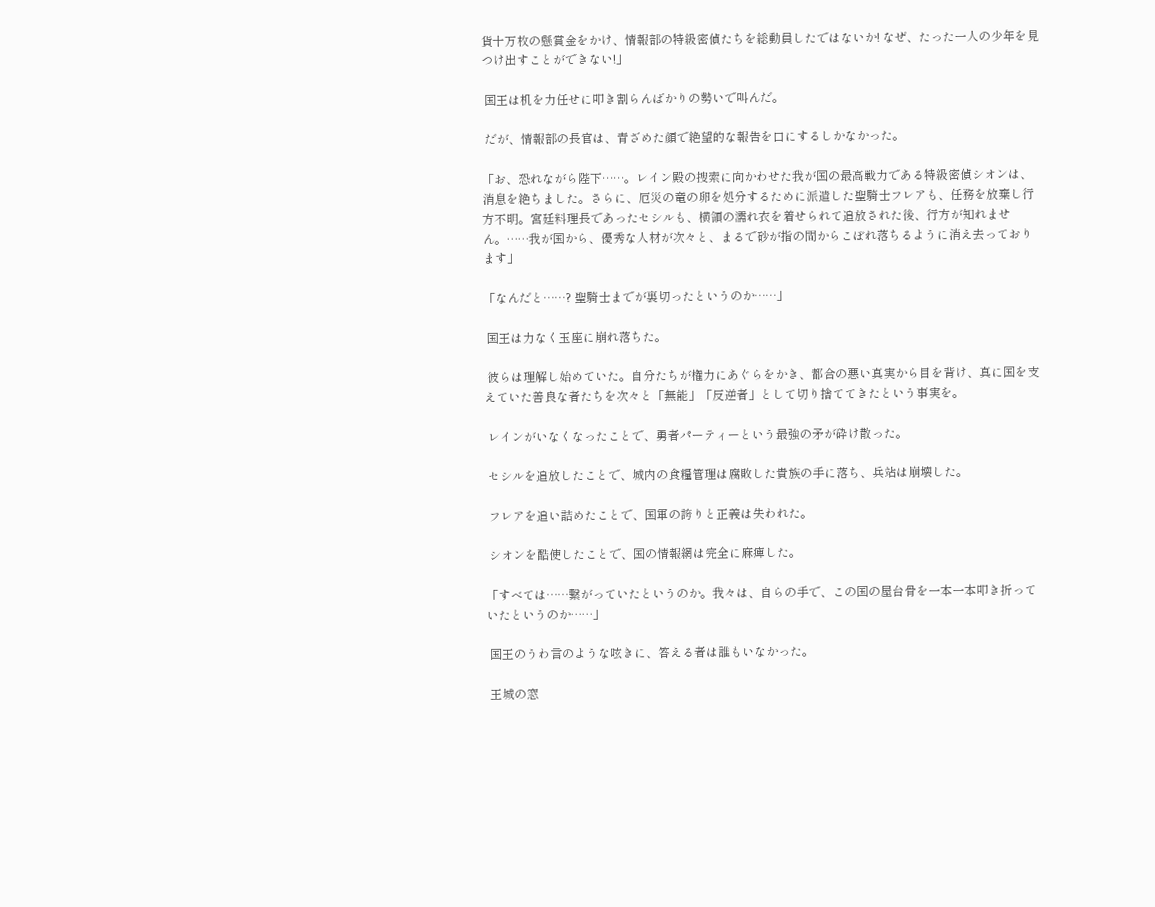貨十万枚の懸賞金をかけ、情報部の特級密偵たちを総動員したではないか! なぜ、たった一人の少年を見つけ出すことができない!」

 国王は机を力任せに叩き割らんばかりの勢いで叫んだ。

 だが、情報部の長官は、青ざめた顔で絶望的な報告を口にするしかなかった。

「お、恐れながら陛下……。レイン殿の捜索に向かわせた我が国の最高戦力である特級密偵シオンは、消息を絶ちました。さらに、厄災の竜の卵を処分するために派遣した聖騎士フレアも、任務を放棄し行方不明。宮廷料理長であったセシルも、横領の濡れ衣を着せられて追放された後、行方が知れません。……我が国から、優秀な人材が次々と、まるで砂が指の間からこぼれ落ちるように消え去っております」

「なんだと……? 聖騎士までが裏切ったというのか……」

 国王は力なく玉座に崩れ落ちた。

 彼らは理解し始めていた。自分たちが権力にあぐらをかき、都合の悪い真実から目を背け、真に国を支えていた善良な者たちを次々と「無能」「反逆者」として切り捨ててきたという事実を。

 レインがいなくなったことで、勇者パーティーという最強の矛が砕け散った。

 セシルを追放したことで、城内の食糧管理は腐敗した貴族の手に落ち、兵站は崩壊した。

 フレアを追い詰めたことで、国軍の誇りと正義は失われた。

 シオンを酷使したことで、国の情報網は完全に麻痺した。

「すべては……繋がっていたというのか。我々は、自らの手で、この国の屋台骨を一本一本叩き折っていたというのか……」

 国王のうわ言のような呟きに、答える者は誰もいなかった。

 王城の窓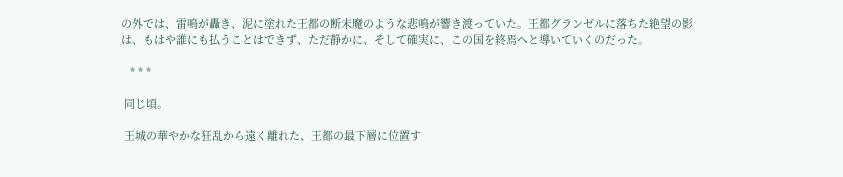の外では、雷鳴が轟き、泥に塗れた王都の断末魔のような悲鳴が響き渡っていた。王都グランゼルに落ちた絶望の影は、もはや誰にも払うことはできず、ただ静かに、そして確実に、この国を終焉へと導いていくのだった。

   * * *

 同じ頃。

 王城の華やかな狂乱から遠く離れた、王都の最下層に位置す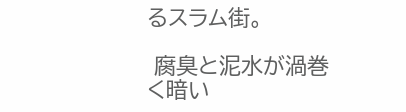るスラム街。

 腐臭と泥水が渦巻く暗い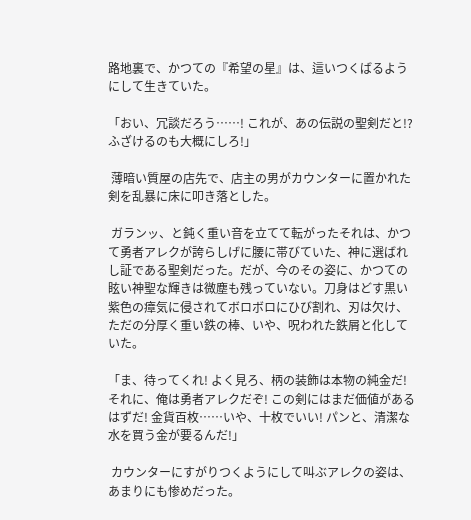路地裏で、かつての『希望の星』は、這いつくばるようにして生きていた。

「おい、冗談だろう……! これが、あの伝説の聖剣だと!? ふざけるのも大概にしろ!」

 薄暗い質屋の店先で、店主の男がカウンターに置かれた剣を乱暴に床に叩き落とした。

 ガランッ、と鈍く重い音を立てて転がったそれは、かつて勇者アレクが誇らしげに腰に帯びていた、神に選ばれし証である聖剣だった。だが、今のその姿に、かつての眩い神聖な輝きは微塵も残っていない。刀身はどす黒い紫色の瘴気に侵されてボロボロにひび割れ、刃は欠け、ただの分厚く重い鉄の棒、いや、呪われた鉄屑と化していた。

「ま、待ってくれ! よく見ろ、柄の装飾は本物の純金だ! それに、俺は勇者アレクだぞ! この剣にはまだ価値があるはずだ! 金貨百枚……いや、十枚でいい! パンと、清潔な水を買う金が要るんだ!」

 カウンターにすがりつくようにして叫ぶアレクの姿は、あまりにも惨めだった。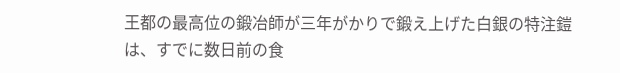王都の最高位の鍛冶師が三年がかりで鍛え上げた白銀の特注鎧は、すでに数日前の食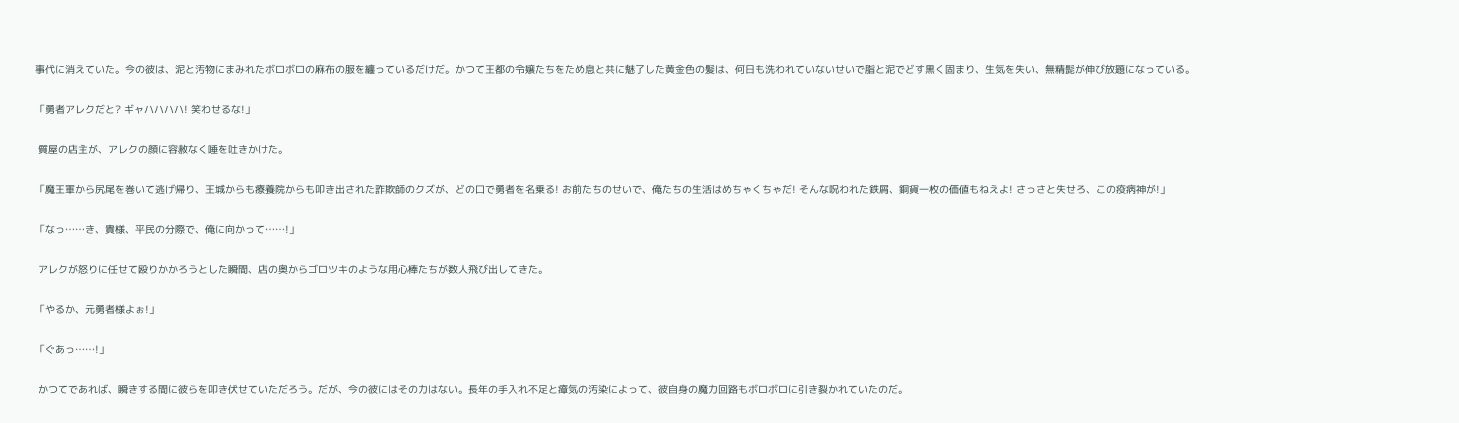事代に消えていた。今の彼は、泥と汚物にまみれたボロボロの麻布の服を纏っているだけだ。かつて王都の令嬢たちをため息と共に魅了した黄金色の髪は、何日も洗われていないせいで脂と泥でどす黒く固まり、生気を失い、無精髭が伸び放題になっている。

「勇者アレクだと? ギャハハハハ! 笑わせるな!」

 質屋の店主が、アレクの顔に容赦なく唾を吐きかけた。

「魔王軍から尻尾を巻いて逃げ帰り、王城からも療養院からも叩き出された詐欺師のクズが、どの口で勇者を名乗る! お前たちのせいで、俺たちの生活はめちゃくちゃだ! そんな呪われた鉄屑、銅貨一枚の価値もねえよ! さっさと失せろ、この疫病神が!」

「なっ……き、貴様、平民の分際で、俺に向かって……!」

 アレクが怒りに任せて殴りかかろうとした瞬間、店の奥からゴロツキのような用心棒たちが数人飛び出してきた。

「やるか、元勇者様よぉ!」

「ぐあっ……!」

 かつてであれば、瞬きする間に彼らを叩き伏せていただろう。だが、今の彼にはその力はない。長年の手入れ不足と瘴気の汚染によって、彼自身の魔力回路もボロボロに引き裂かれていたのだ。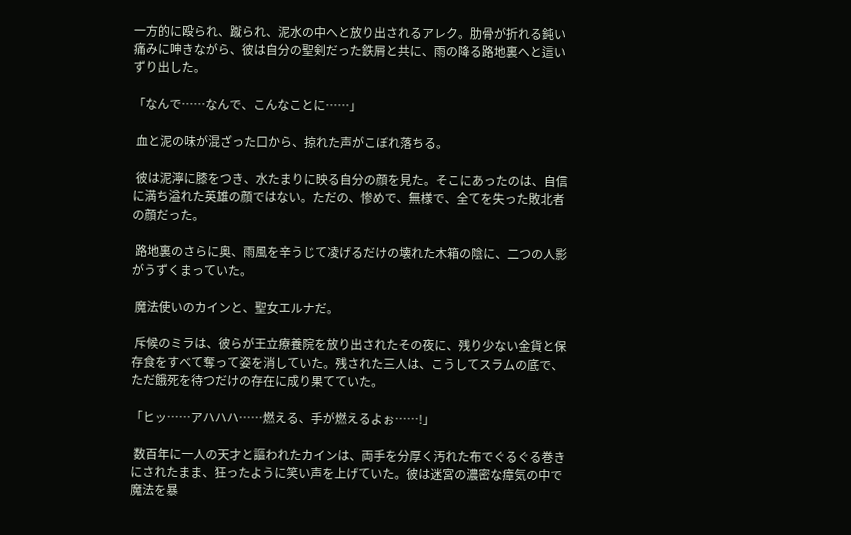一方的に殴られ、蹴られ、泥水の中へと放り出されるアレク。肋骨が折れる鈍い痛みに呻きながら、彼は自分の聖剣だった鉄屑と共に、雨の降る路地裏へと這いずり出した。

「なんで……なんで、こんなことに……」

 血と泥の味が混ざった口から、掠れた声がこぼれ落ちる。

 彼は泥濘に膝をつき、水たまりに映る自分の顔を見た。そこにあったのは、自信に満ち溢れた英雄の顔ではない。ただの、惨めで、無様で、全てを失った敗北者の顔だった。

 路地裏のさらに奥、雨風を辛うじて凌げるだけの壊れた木箱の陰に、二つの人影がうずくまっていた。

 魔法使いのカインと、聖女エルナだ。

 斥候のミラは、彼らが王立療養院を放り出されたその夜に、残り少ない金貨と保存食をすべて奪って姿を消していた。残された三人は、こうしてスラムの底で、ただ餓死を待つだけの存在に成り果てていた。

「ヒッ……アハハハ……燃える、手が燃えるよぉ……!」

 数百年に一人の天才と謳われたカインは、両手を分厚く汚れた布でぐるぐる巻きにされたまま、狂ったように笑い声を上げていた。彼は迷宮の濃密な瘴気の中で魔法を暴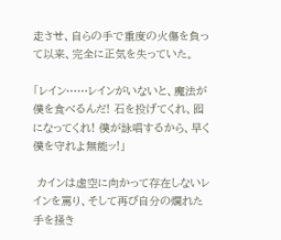走させ、自らの手で重度の火傷を負って以来、完全に正気を失っていた。

「レイン……レインがいないと、魔法が僕を食べるんだ! 石を投げてくれ、囮になってくれ! 僕が詠唱するから、早く僕を守れよ無能ッ!」

 カインは虚空に向かって存在しないレインを罵り、そして再び自分の爛れた手を掻き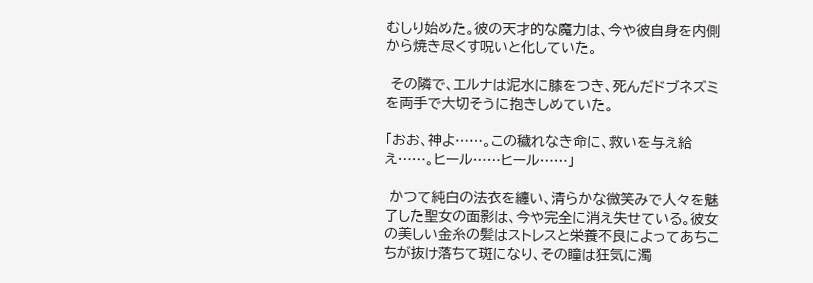むしり始めた。彼の天才的な魔力は、今や彼自身を内側から焼き尽くす呪いと化していた。

 その隣で、エルナは泥水に膝をつき、死んだドブネズミを両手で大切そうに抱きしめていた。

「おお、神よ……。この穢れなき命に、救いを与え給え……。ヒール……ヒール……」

 かつて純白の法衣を纏い、清らかな微笑みで人々を魅了した聖女の面影は、今や完全に消え失せている。彼女の美しい金糸の髪はストレスと栄養不良によってあちこちが抜け落ちて斑になり、その瞳は狂気に濁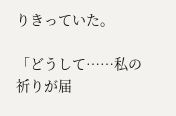りきっていた。

「どうして……私の祈りが届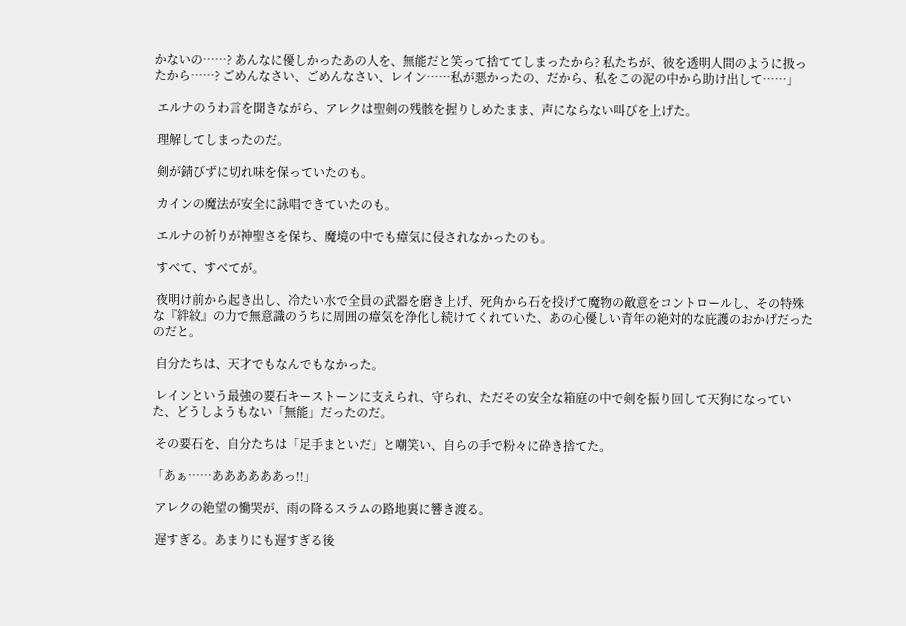かないの……? あんなに優しかったあの人を、無能だと笑って捨ててしまったから? 私たちが、彼を透明人間のように扱ったから……? ごめんなさい、ごめんなさい、レイン……私が悪かったの、だから、私をこの泥の中から助け出して……」

 エルナのうわ言を聞きながら、アレクは聖剣の残骸を握りしめたまま、声にならない叫びを上げた。

 理解してしまったのだ。

 剣が錆びずに切れ味を保っていたのも。

 カインの魔法が安全に詠唱できていたのも。

 エルナの祈りが神聖さを保ち、魔境の中でも瘴気に侵されなかったのも。

 すべて、すべてが。

 夜明け前から起き出し、冷たい水で全員の武器を磨き上げ、死角から石を投げて魔物の敵意をコントロールし、その特殊な『絆紋』の力で無意識のうちに周囲の瘴気を浄化し続けてくれていた、あの心優しい青年の絶対的な庇護のおかげだったのだと。

 自分たちは、天才でもなんでもなかった。

 レインという最強の要石キーストーンに支えられ、守られ、ただその安全な箱庭の中で剣を振り回して天狗になっていた、どうしようもない「無能」だったのだ。

 その要石を、自分たちは「足手まといだ」と嘲笑い、自らの手で粉々に砕き捨てた。

「あぁ……ああああああっ!!」

 アレクの絶望の慟哭が、雨の降るスラムの路地裏に響き渡る。

 遅すぎる。あまりにも遅すぎる後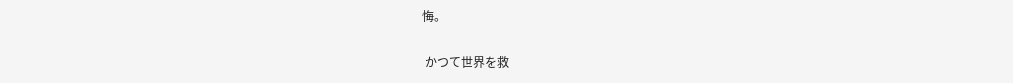悔。

 かつて世界を救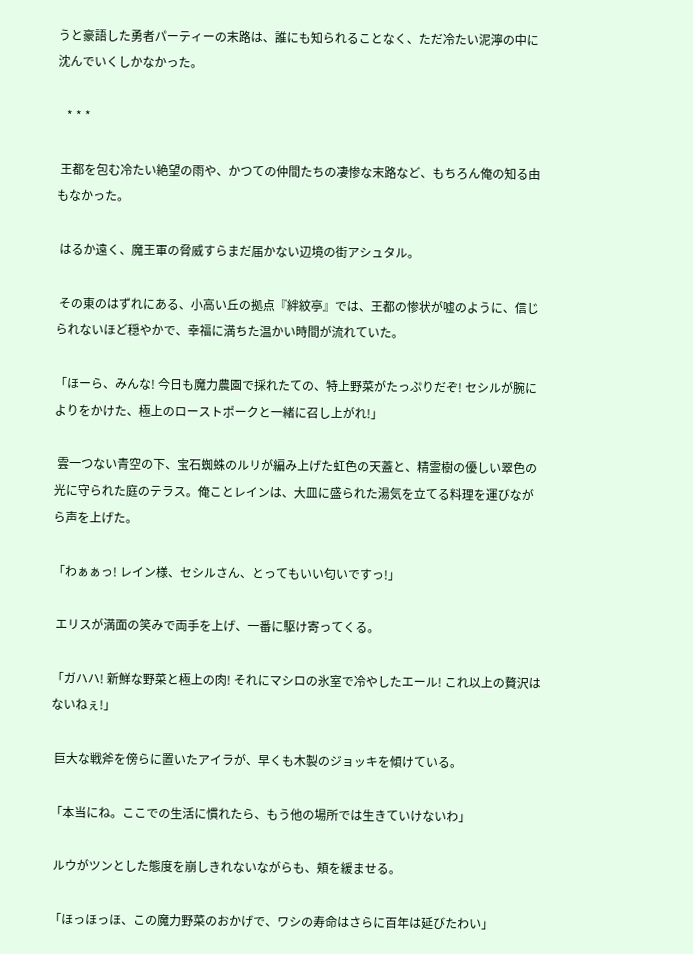うと豪語した勇者パーティーの末路は、誰にも知られることなく、ただ冷たい泥濘の中に沈んでいくしかなかった。

   * * *

 王都を包む冷たい絶望の雨や、かつての仲間たちの凄惨な末路など、もちろん俺の知る由もなかった。

 はるか遠く、魔王軍の脅威すらまだ届かない辺境の街アシュタル。

 その東のはずれにある、小高い丘の拠点『絆紋亭』では、王都の惨状が嘘のように、信じられないほど穏やかで、幸福に満ちた温かい時間が流れていた。

「ほーら、みんな! 今日も魔力農園で採れたての、特上野菜がたっぷりだぞ! セシルが腕によりをかけた、極上のローストポークと一緒に召し上がれ!」

 雲一つない青空の下、宝石蜘蛛のルリが編み上げた虹色の天蓋と、精霊樹の優しい翠色の光に守られた庭のテラス。俺ことレインは、大皿に盛られた湯気を立てる料理を運びながら声を上げた。

「わぁぁっ! レイン様、セシルさん、とってもいい匂いですっ!」

 エリスが満面の笑みで両手を上げ、一番に駆け寄ってくる。

「ガハハ! 新鮮な野菜と極上の肉! それにマシロの氷室で冷やしたエール! これ以上の贅沢はないねぇ!」

 巨大な戦斧を傍らに置いたアイラが、早くも木製のジョッキを傾けている。

「本当にね。ここでの生活に慣れたら、もう他の場所では生きていけないわ」

 ルウがツンとした態度を崩しきれないながらも、頬を緩ませる。

「ほっほっほ、この魔力野菜のおかげで、ワシの寿命はさらに百年は延びたわい」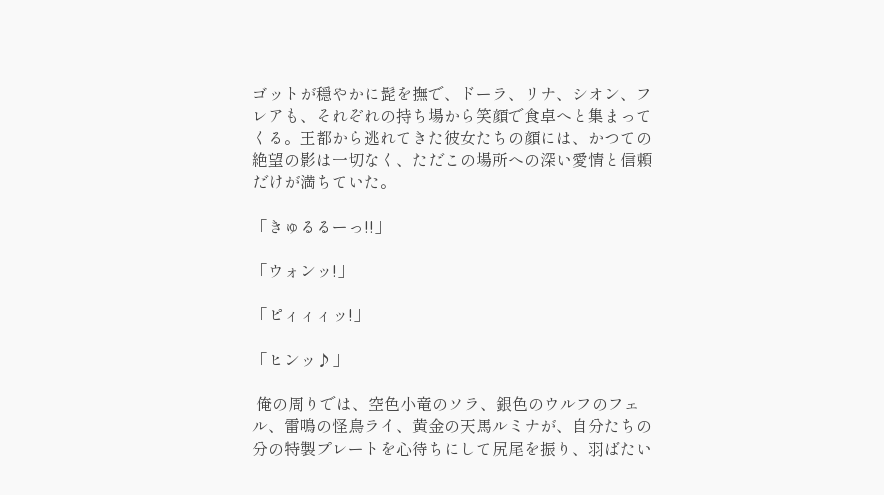ゴットが穏やかに髭を撫で、ドーラ、リナ、シオン、フレアも、それぞれの持ち場から笑顔で食卓へと集まってくる。王都から逃れてきた彼女たちの顔には、かつての絶望の影は一切なく、ただこの場所への深い愛情と信頼だけが満ちていた。

「きゅるるーっ!!」

「ウォンッ!」

「ピィィィッ!」

「ヒンッ♪」

 俺の周りでは、空色小竜のソラ、銀色のウルフのフェル、雷鳴の怪鳥ライ、黄金の天馬ルミナが、自分たちの分の特製プレートを心待ちにして尻尾を振り、羽ばたい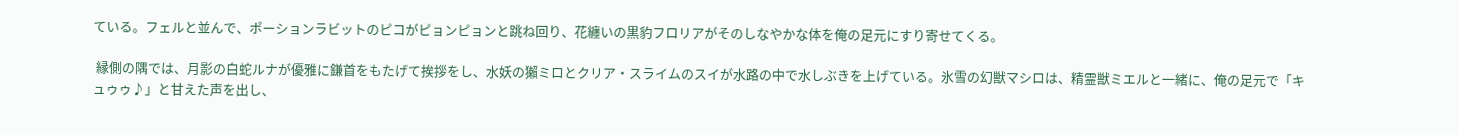ている。フェルと並んで、ポーションラビットのピコがピョンピョンと跳ね回り、花纏いの黒豹フロリアがそのしなやかな体を俺の足元にすり寄せてくる。

 縁側の隅では、月影の白蛇ルナが優雅に鎌首をもたげて挨拶をし、水妖の獺ミロとクリア・スライムのスイが水路の中で水しぶきを上げている。氷雪の幻獣マシロは、精霊獣ミエルと一緒に、俺の足元で「キュゥゥ♪」と甘えた声を出し、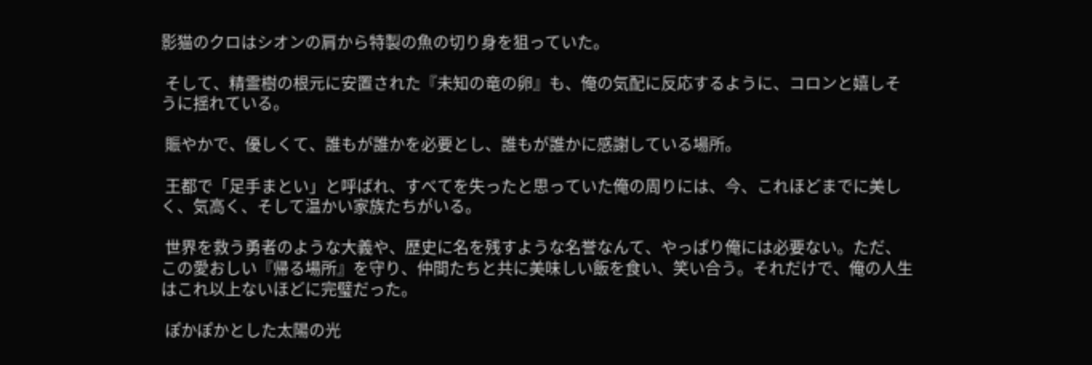影猫のクロはシオンの肩から特製の魚の切り身を狙っていた。

 そして、精霊樹の根元に安置された『未知の竜の卵』も、俺の気配に反応するように、コロンと嬉しそうに揺れている。

 賑やかで、優しくて、誰もが誰かを必要とし、誰もが誰かに感謝している場所。

 王都で「足手まとい」と呼ばれ、すべてを失ったと思っていた俺の周りには、今、これほどまでに美しく、気高く、そして温かい家族たちがいる。

 世界を救う勇者のような大義や、歴史に名を残すような名誉なんて、やっぱり俺には必要ない。ただ、この愛おしい『帰る場所』を守り、仲間たちと共に美味しい飯を食い、笑い合う。それだけで、俺の人生はこれ以上ないほどに完璧だった。

 ぽかぽかとした太陽の光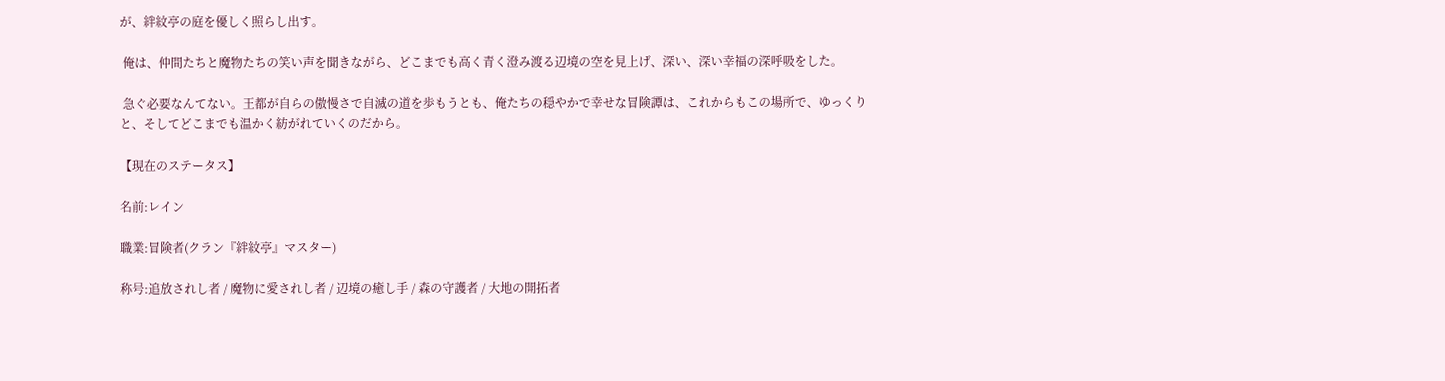が、絆紋亭の庭を優しく照らし出す。

 俺は、仲間たちと魔物たちの笑い声を聞きながら、どこまでも高く青く澄み渡る辺境の空を見上げ、深い、深い幸福の深呼吸をした。

 急ぐ必要なんてない。王都が自らの傲慢さで自滅の道を歩もうとも、俺たちの穏やかで幸せな冒険譚は、これからもこの場所で、ゆっくりと、そしてどこまでも温かく紡がれていくのだから。

【現在のステータス】

名前:レイン

職業:冒険者(クラン『絆紋亭』マスター)

称号:追放されし者 / 魔物に愛されし者 / 辺境の癒し手 / 森の守護者 / 大地の開拓者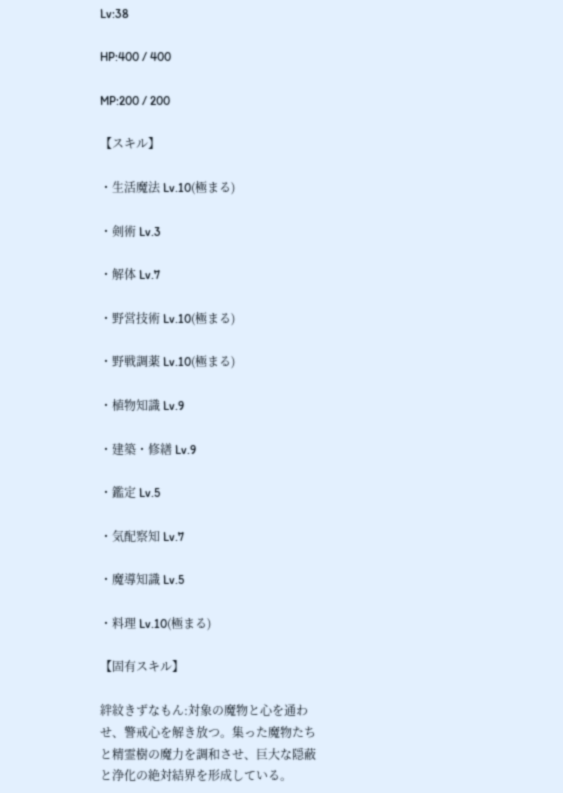Lv:38

HP:400 / 400

MP:200 / 200

【スキル】

・生活魔法 Lv.10(極まる)

・剣術 Lv.3

・解体 Lv.7

・野営技術 Lv.10(極まる)

・野戦調薬 Lv.10(極まる)

・植物知識 Lv.9

・建築・修繕 Lv.9

・鑑定 Lv.5

・気配察知 Lv.7

・魔導知識 Lv.5

・料理 Lv.10(極まる)

【固有スキル】

絆紋きずなもん:対象の魔物と心を通わせ、警戒心を解き放つ。集った魔物たちと精霊樹の魔力を調和させ、巨大な隠蔽と浄化の絶対結界を形成している。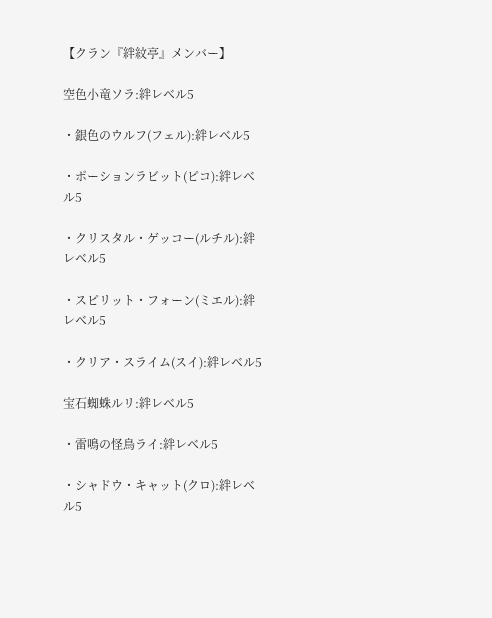【クラン『絆紋亭』メンバー】

空色小竜ソラ:絆レベル5

・銀色のウルフ(フェル):絆レベル5

・ポーションラビット(ピコ):絆レベル5

・クリスタル・ゲッコー(ルチル):絆レベル5

・スピリット・フォーン(ミエル):絆レベル5

・クリア・スライム(スイ):絆レベル5

宝石蜘蛛ルリ:絆レベル5

・雷鳴の怪鳥ライ:絆レベル5

・シャドウ・キャット(クロ):絆レベル5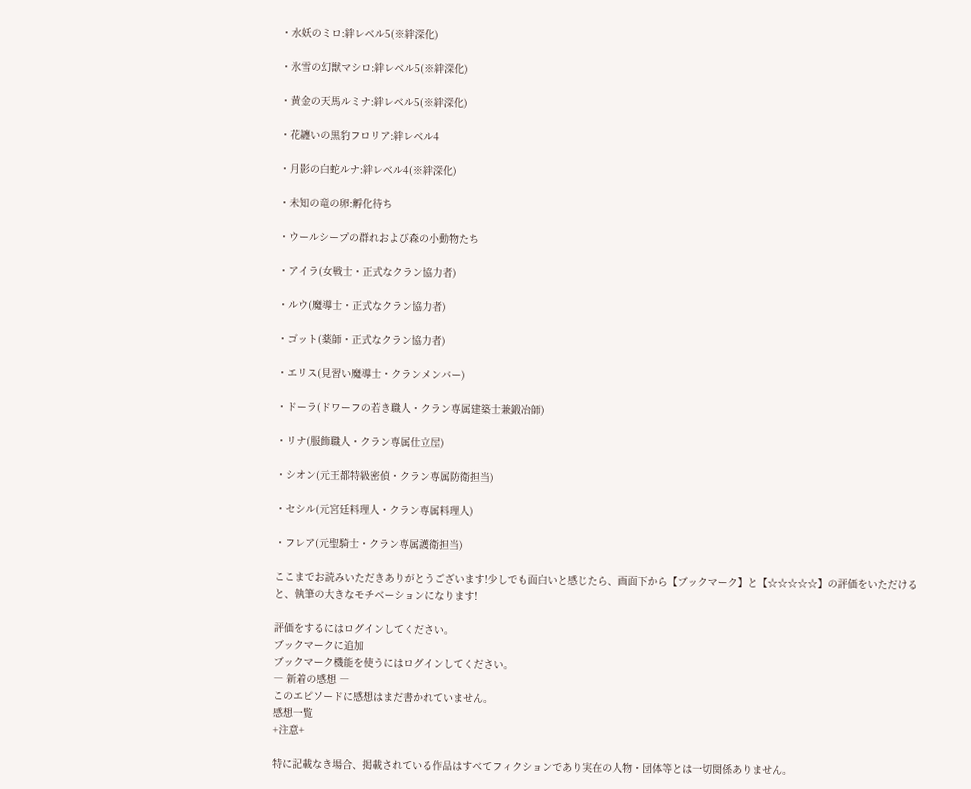・水妖のミロ:絆レベル5(※絆深化)

・氷雪の幻獣マシロ:絆レベル5(※絆深化)

・黄金の天馬ルミナ:絆レベル5(※絆深化)

・花纏いの黒豹フロリア:絆レベル4

・月影の白蛇ルナ:絆レベル4(※絆深化)

・未知の竜の卵:孵化待ち

・ウールシープの群れおよび森の小動物たち

・アイラ(女戦士・正式なクラン協力者)

・ルウ(魔導士・正式なクラン協力者)

・ゴット(薬師・正式なクラン協力者)

・エリス(見習い魔導士・クランメンバー)

・ドーラ(ドワーフの若き職人・クラン専属建築士兼鍛冶師)

・リナ(服飾職人・クラン専属仕立屋)

・シオン(元王都特級密偵・クラン専属防衛担当)

・セシル(元宮廷料理人・クラン専属料理人)

・フレア(元聖騎士・クラン専属護衛担当)

ここまでお読みいただきありがとうございます!少しでも面白いと感じたら、画面下から【ブックマーク】と【☆☆☆☆☆】の評価をいただけると、執筆の大きなモチベーションになります!

評価をするにはログインしてください。
ブックマークに追加
ブックマーク機能を使うにはログインしてください。
― 新着の感想 ―
このエピソードに感想はまだ書かれていません。
感想一覧
+注意+

特に記載なき場合、掲載されている作品はすべてフィクションであり実在の人物・団体等とは一切関係ありません。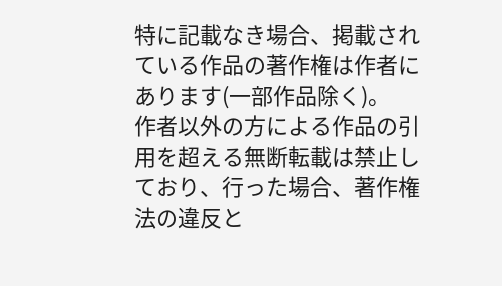特に記載なき場合、掲載されている作品の著作権は作者にあります(一部作品除く)。
作者以外の方による作品の引用を超える無断転載は禁止しており、行った場合、著作権法の違反と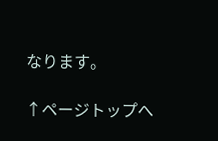なります。

↑ページトップへ